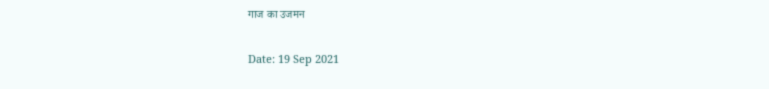गाज का उजमन

Date: 19 Sep 2021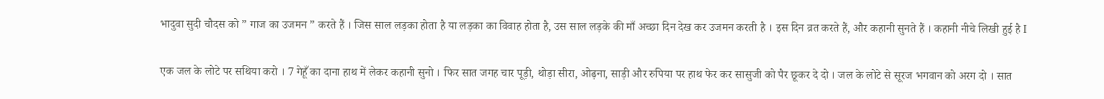भादुवा सुदी चौदस को ” गाज का उजमन ” करते हैं । जिस साल लड़का होता है या लड़का का विवाह होता है, उस साल लड़के की माँ अच्छा दिन देख कर उजमन करती है । इस दिन व्रत करते हैं, और कहानी सुनते हैं । कहानी नीचे लिखी हुई है I

एक जल के लोटे पर सथिया करो । 7 गेहूँ का दाना हाथ में लेकर कहानी सुनो । फिर सात जगह चार पूड़ी, थोड़ा सीरा, ओढ़ना, साड़ी और रुपिया पर हाथ फेर कर सासुजी को पैर छूकर दे दो । जल के लोटे से सूरज भगवान को अरग दो । सात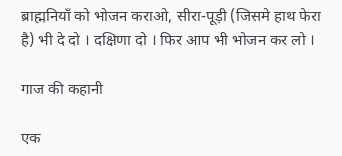ब्राह्मनियाँ को भोजन कराओ, सीरा-पूड़ी (जिसमे हाथ फेरा है) भी दे दो । दक्षिणा दो । फिर आप भी भोजन कर लो ।

गाज की कहानी

एक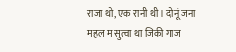राजा थो, एक रानी थी । दोनूं जना महल म सुत्वा था जिकी गाज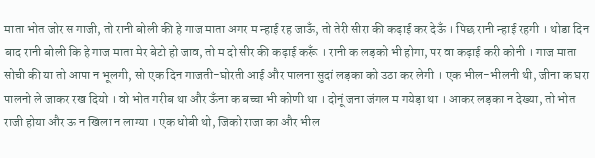माता भोत जोर स गाजी, तो रानी बोली की हे गाज माता अगर म न्हाई रह जाऊँ, तो तेरी सीरा की कढ़ाई कर देऊँ । पिछ रानी न्हाई रहगी । थोडा दिन बाद रानी बोली कि हे गाज माता मेर बेटो हो जाव, तो म दो सीर की कढ़ाई करूँ । रानी क लड़को भी होगा, पर वा कढ़ाई करी कोनी । गाज माता सोची की या तो आपा न भूलगी, सो एक दिन गाजती-घोरती आई और पालना सुदां लड़का को उठा कर लेगी । एक भील-भीलनी थी, जीना क घरा पालनो ले जाकर रख दियो । वो भोत गरीब था और ऊँना क बच्चा भी कोणी था । दोनूं जना जंगल म गयेड़ा था । आकर लड़का न देख्या, तो भोत राजी होया और ऊ न खिला न लाग्या । एक धोबी थो, जिको राजा का और भील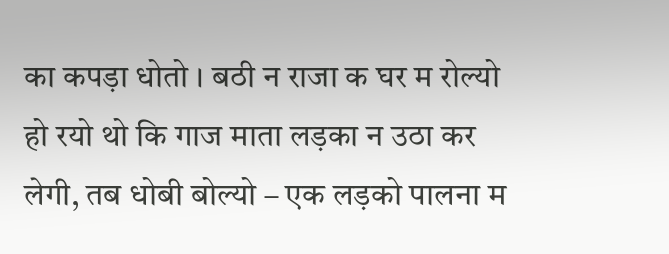का कपड़ा धोतो । बठी न राजा क घर म रोल्यो हो रयो थो कि गाज माता लड़का न उठा कर लेगी, तब धोबी बोल्यो – एक लड़को पालना म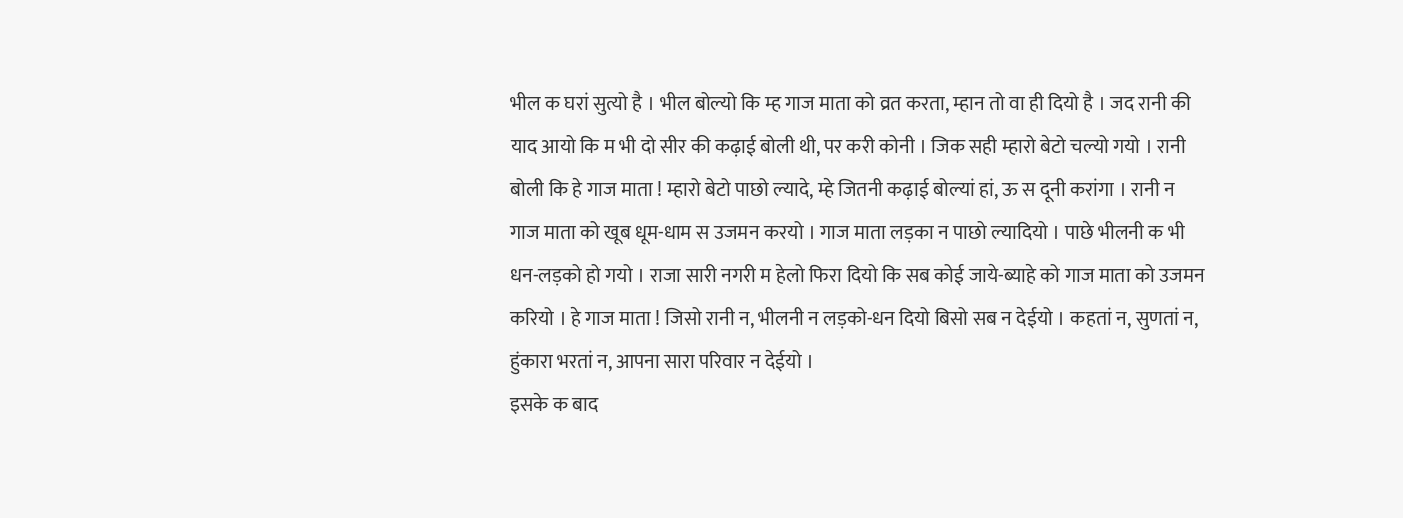भील क घरां सुत्यो है । भील बोल्यो कि म्ह गाज माता को व्रत करता, म्हान तो वा ही दियो है । जद रानी की याद आयो कि म भी दो सीर की कढ़ाई बोली थी, पर करी कोनी । जिक सही म्हारो बेटो चल्यो गयो । रानी बोली कि हे गाज माता ! म्हारो बेटो पाछो ल्यादे, म्हे जितनी कढ़ाई बोल्यां हां, ऊ स दूनी करांगा । रानी न गाज माता को खूब धूम-धाम स उजमन करयो । गाज माता लड़का न पाछो ल्यादियो । पाछे भीलनी क भी धन-लड़को हो गयो । राजा सारी नगरी म हेलो फिरा दियो कि सब कोई जाये-ब्याहे को गाज माता को उजमन करियो । हे गाज माता ! जिसो रानी न, भीलनी न लड़को-धन दियो बिसो सब न देईयो । कहतां न, सुणतां न, हुंकारा भरतां न, आपना सारा परिवार न देईयो ।
इसके क बाद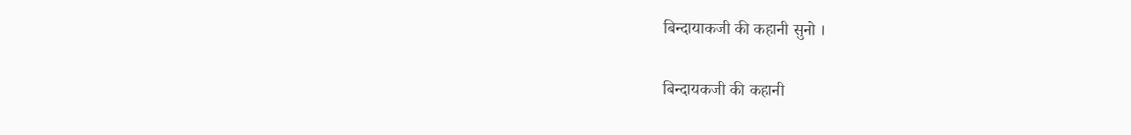बिन्दायाकजी की कहानी सुनो ।

बिन्दायकजी की कहानी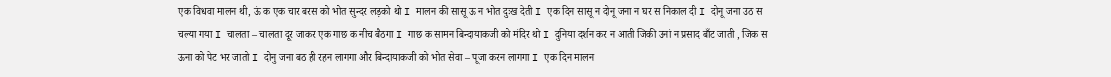एक विधवा मालन थी, ऊं क एक चार बरस को भोत सुन्दर लड़को थो I मालन की सासू ऊ न भोत दुःख देती I एक दिन सासू न दोनू जना न घर स निकाल दी I दोनू जना उठ स चल्या गया I चालता – चालता दूर जाकर एक गाछ क नीच बैठगा I गाछ क सामन बिन्दायाकजी को मंदिर थो I दुनिया दर्शन कर न आती जिकी उनां न प्रसाद बाँट जाती , जिक स ऊना को पेट भर जातो I दोनु जना बठ ही रहन लागगा और बिन्दायाकजी को भोत सेवा – पूजा करन लागगा I एक दिन मालन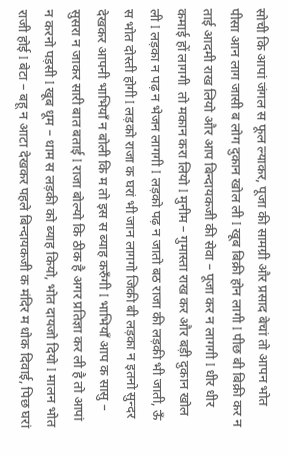सोची कि आपां जंगल स फूल ल्याकर, पूजा की सामग्री और प्रसाद बेचां तो आपन भोत पीसा आन लाग जासी ब लोग दुकान खोल ली I खूब बिक्री होन लागी I पीछ बी बिक्री कर न ताई आदमी राख लियो और आप बिन्दायकजी की सेवा – पूजा कर न लागगी I धीर धीर कमाई हों लागगी  तो मकान करा लियो I मुनीम – गुमास्ता राख कर और बड़ी दुकान खोल ली I लड़का न पढ़ न भेजन लागगी I लड़को पढ़ न जातो बठ राजा की लड़की भी जाती, ऊँ स भोत दोस्ती होगी I लड़को राजा क घरां भी जान लागगो जिकी बी लड़का न इतनो सुन्दर देखकर आपनी भाभियाँ न बोली कि म तो इस स ब्याह करुँगी I भाभियाँ आप क सासु – सुसरा न जाकर सारी बात बताई I राजा बोल्यो कि ठीक है अगर प्रतिज्ञा कर ली है तो आपां न करनो पड़सी I खूब धूम – धाम स लड़की को ब्याह कियो, भोत दायजो दियो I मालन भोत राजी होई I बेटा – बहू न आटा देखकर पहले बिन्दायकजी क मंदिर म धोक दिवाई, पिछ घरां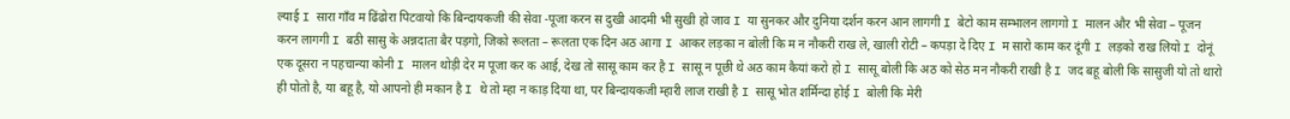ल्याई I सारा गाँव म ढिंढोरा पिटवायो कि बिन्दायकजी की सेवा -पूजा करन स दुखी आदमी भी सुखी हो जाव I या सुनकर और दुनिया दर्शन करन आन लागगी I बेटो काम सम्भालन लागगो I मालन और भी सेवा – पूजन करन लागगी I बठी सासु के अन्नदाता बैर पड़गो, जिको रूलता – रूलता एक दिन अठ आगा I आकर लड़का न बोली कि म न नौकरी राख ले, खाली रोटी – कपड़ा दे दिए I म सारो काम कर दूंगी I लड़को राख लियो I दोनूं एक दूसरा न पहचान्या कोनी I मालन थोड़ी देर म पूजा कर क आई, देख तो सासू काम कर है I सासू न पूछी थे अठ काम कैयां करो हो I सासू बोली कि अठ को सेठ मन नौकरी राखी है I जद बहू बोली कि सासुजी यो तो थारो ही पोतो है, या बहू है, यो आपनो ही मकान है I थे तो म्हा न काड़ दिया था, पर बिन्दायकजी म्हारी लाज राखी है I सासू भोत शर्मिन्दा होई I बोली कि मेरी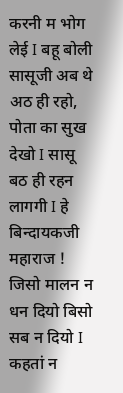करनी म भोग लेई I बहू बोली सासूजी अब थे अठ ही रहो, पोता का सुख देखो I सासू बठ ही रहन लागगी I हे बिन्दायकजी महाराज ! जिसो मालन न धन दियो बिसो सब न दियो I कहतां न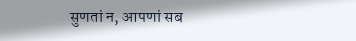सुणतां न, आपणां सब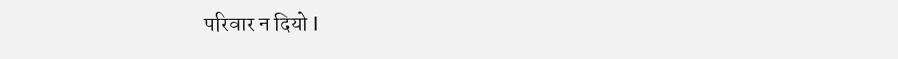परिवार न दियो I